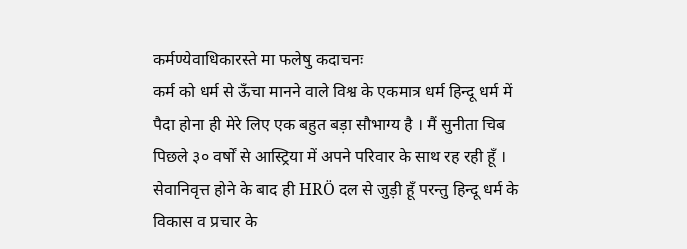कर्मण्येवाधिकारस्ते मा फलेषु कदाचनः
कर्म को धर्म से ऊँचा मानने वाले विश्व के एकमात्र धर्म हिन्दू धर्म में पैदा होना ही मेरे लिए एक बहुत बड़ा सौभाग्य है । मैं सुनीता चिब पिछले ३० वर्षों से आस्ट्रिया में अपने परिवार के साथ रह रही हूँ । सेवानिवृत्त होने के बाद ही HRÖ दल से जुड़ी हूँ परन्तु हिन्दू धर्म के विकास व प्रचार के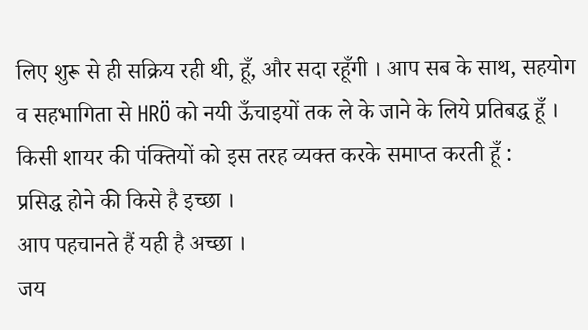लिए शुरू से ही सक्रिय रही थी, हूँ, और सदा रहूँगी । आप सब के साथ, सहयोग व सहभागिता से HRÖ को नयी ऊँचाइयों तक ले के जाने के लिये प्रतिबद्ध हूँ ।
किसी शायर की पंक्तियों को इस तरह व्यक्त करके समाप्त करती हूँ :
प्रसिद्ध होने की किसे है इच्छा ।
आप पहचानते हैं यही है अच्छा ।
जय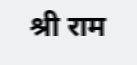श्री राम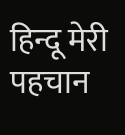हिन्दू मेरी पहचान